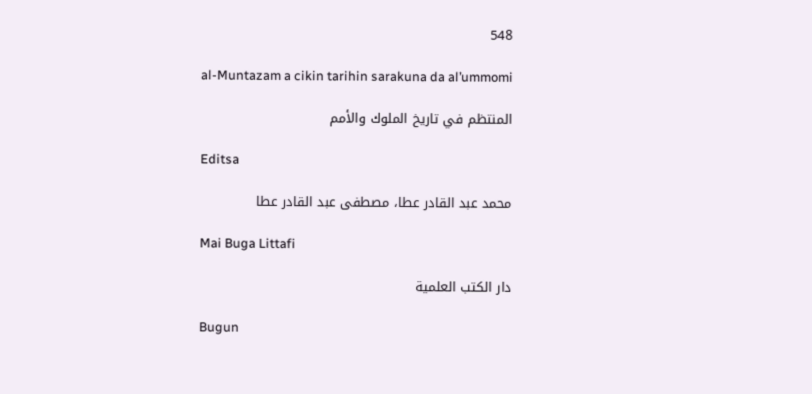548

al-Muntazam a cikin tarihin sarakuna da al’ummomi

المنتظم في تاريخ الملوك والأمم

Editsa

محمد عبد القادر عطا، مصطفى عبد القادر عطا

Mai Buga Littafi

دار الكتب العلمية

Bugun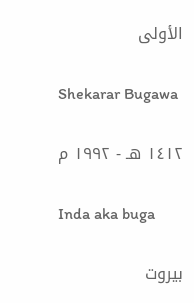الأولى

Shekarar Bugawa

١٤١٢ هـ - ١٩٩٢ م

Inda aka buga

بيروت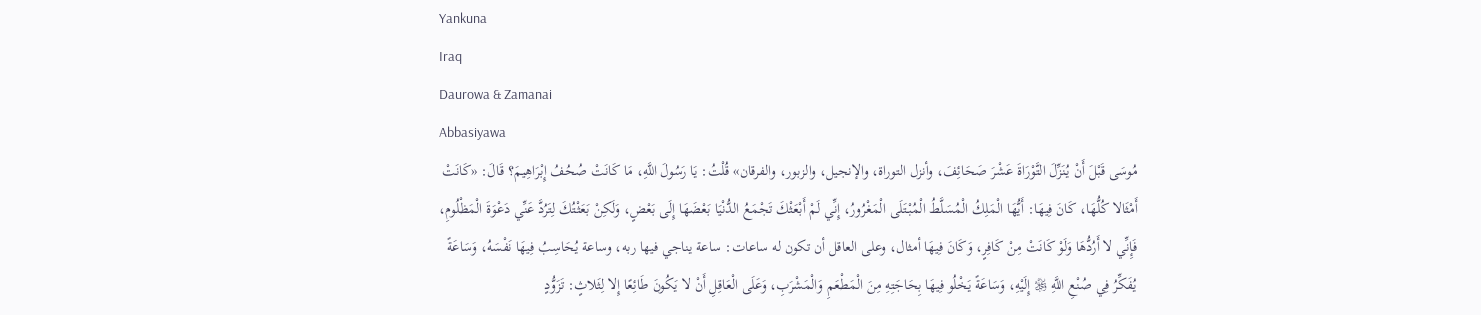Yankuna
Iraq
Daurowa & Zamanai
Abbasiyawa
مُوسَى قَبْلَ أَنْ يُنَزِّلَ التَّوْرَاةَ عَشْرَ صَحَائِفَ، وأنزل التوراة، والإنجيل، والزبور، والفرقان» قُلْتُ: يَا رَسُولَ اللَّهِ، مَا كَانَتْ صُحُفُ إِبْرَاهِيمَ؟ قَالَ: «كَانَتْ أَمْثَالا كُلُّهَا، كَانَ فِيهَا: أَيُّهَا الْمَلِكُ الْمُسَلَّطُ الْمُبْتَلَى الْمَغْرُورُ، إِنِّي لَمْ أَبْعَثْكَ تَجْمَعُ الدُّنْيَا بَعْضَهَا إِلَى بَعْضٍ، وَلَكِنْ بَعَثْتُكَ لِتَرُدَّ عَنِّي دَعْوَةَ الْمَظْلُومِ، فَإِنِّي لا أَرُدُّهَا وَلَوْ كَانَتْ مِنْ كَافِرٍ، وَكَانَ فِيهَا أمثال، وعلى العاقل أن تكون له ساعات: ساعة يناجي فيها ربه، وساعة يُحَاسِبُ فِيهَا نَفْسَهُ، وَسَاعَةً يُفَكِّرُ فِي صُنْعِ اللَّهِ ﷿ إِلَيْهِ، وَسَاعَةً يَخْلُو فِيهَا بِحَاجَتِهِ مِنَ الْمَطْعَمِ وَالْمَشْرَبِ، وَعَلَى الْعَاقِلِ أَنْ لا يَكُونَ طَائِعًا إِلا لِثَلاثٍ: تَزَوُّدٍ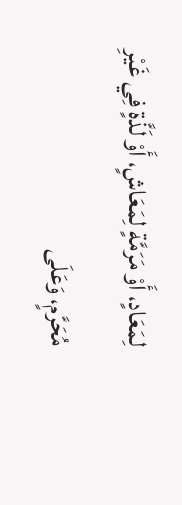لِمَعَادٍ، أَوْ مَرَمَّةٍ لِمَعَاشٍ، أَوْ لَذَّةٍ فِي غَيْرِ مُحَرَّمٍ، وَعَلَى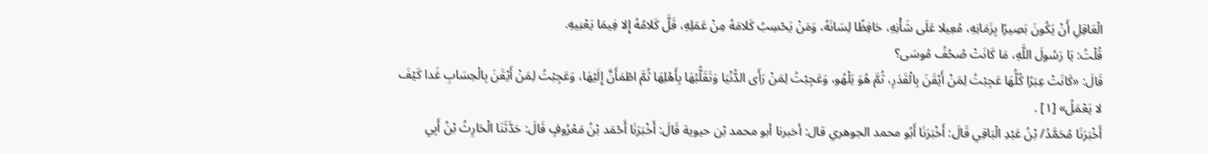الْعَاقِلِ أَنْ يَكُونَ بَصِيرًا بِزَمَانِهِ، مُعِيلا عَلَى شَأْنِهِ، حَافِظًا لِسَانَهُ، وَمَنْ يَحْسِبُ كَلامَهُ مِنْ عَمَلِهِ، قَلَّ كَلامُهُ إِلا فِيمَا يَعْنِيهِ.
قُلْتُ: يَا رَسُولَ اللَّهِ، مَا كَانَتْ صُحُفُ مُوسَى؟
قَالَ: «كَانَتْ عِبَرًا كُلُّهَا عَجِبْتُ لِمَنْ أَيْقَنَ بِالْقَدَرِ، ثُمَّ هُوَ يَلْهُو، وَعَجِبْتُ لِمَنْ رَأَى الدُّنْيَا وَتَقَلُّبُهَا بِأَهْلِهَا ثُمَّ اطْمَأَنَّ إِلَيْهَا، وَعَجِبْتُ لِمَنْ أَيْقَنَ بِالْحِسَابِ غَدا كَيْفَ لا يَعْمَلُ» [١] .
أَخْبَرَنَا مُحَمَّدُ/ بْنُ عَبْدِ الْبَاقِي قَالَ: أَخْبَرَنَا أَبُو محمد الجوهري قال: أخبرنا أبو محمد بْن حيوية قَالَ: أَخْبَرَنَا أَحْمَد بْنُ مَعْرُوفٍ قَالَ: حَدَّثَنَا الْحَارِثُ بْنُ أَبِي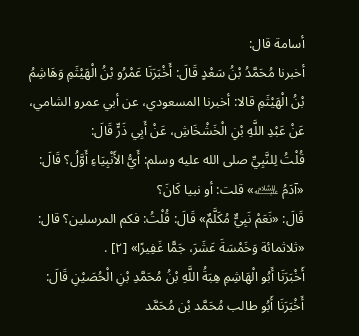أسامة قال:
أخبرنا مُحَمَّدُ بْنُ سَعْدٍ قَالَ: أَخْبَرَنَا عَمْرُو بْنُ الْهَيْثَمِ وَهَاشِمُ بْنُ الْهَيْثَمِ قالا: أخبرنا المسعودي، عن أبي عمرو الشامي، عَنْ عَبْدِ اللَّهِ بْنِ الْخَشْخَاشِ، عَنْ أَبِي ذَرٍّ قَالَ:
قُلْتُ لِلنَّبِيِّ صلى الله عليه وسلم: أَيُّ الأَنْبِيَاءِ أَوَّلُ؟ قَالَ: «آدَمُ ﵇» قلت: أو نبيا كَانَ؟
قَالَ: «نَعَمْ نَبِيٌّ مُكَلَّمٌ» قَالَ: قُلْتُ: فكم المرسلين؟ قال: «ثلاثمائة وَخَمْسَةَ عَشَرَ، جَمًّا غَفِيرًا» [٢] .
أَخْبَرَنَا أَبُو الْهَاشِمِ هِبَةُ اللَّهِ بْنُ مُحَمَّدِ بْنِ الْحُصَيْنِ قَالَ: أَخْبَرَنَا أَبُو طالب مُحَمَّد بْن مُحَمَّد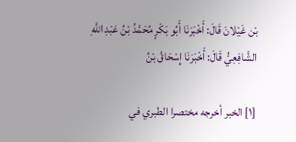بْن غَيْلانَ قَالَ: أَخْبَرَنَا أَبُو بَكْرٍ مُحَمَّدُ بْنُ عَبْدِ اللَّهِ الشَّافِعِيُّ قَالَ: أَخْبَرَنَا إِسْحَاقُ بْنُ

[١] الخبر أخرجه مختصرا الطبري في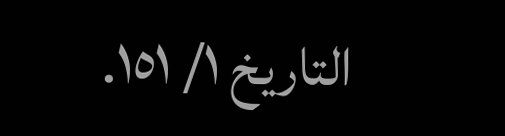التاريخ ١/ ١٥١.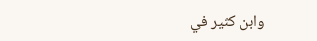وابن كثير في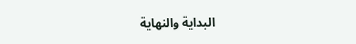البداية والنهاية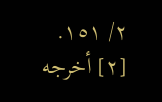٢/ ١٥١.
[٢] أخرجه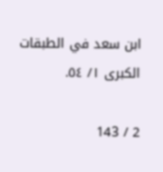ابن سعد في الطبقات الكبرى ١/ ٥٤.

2 / 143